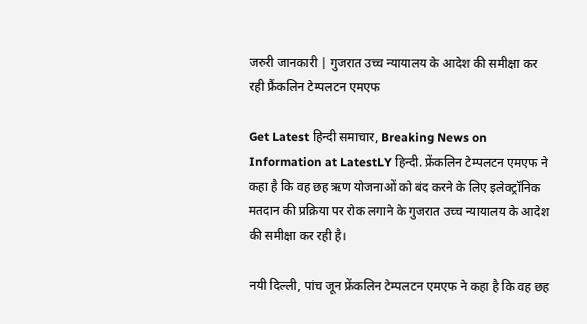जरुरी जानकारी | गुजरात उच्च न्यायालय के आदेश की समीक्षा कर रही फ्रैंकलिन टेम्पलटन एमएफ

Get Latest हिन्दी समाचार, Breaking News on Information at LatestLY हिन्दी. फ्रेंकलिन टेम्पलटन एमएफ ने कहा है कि वह छह ऋण योजनाओं को बंद करने के लिए इलेक्ट्रॉनिक मतदान की प्रक्रिया पर रोक लगाने के गुजरात उच्च न्यायालय के आदेश की समीक्षा कर रही है।

नयी दिल्ली, पांच जून फ्रेंकलिन टेम्पलटन एमएफ ने कहा है कि वह छह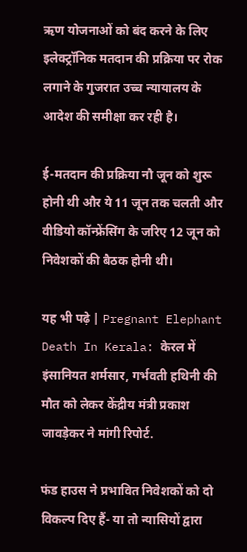ऋण योजनाओं को बंद करने के लिए इलेक्ट्रॉनिक मतदान की प्रक्रिया पर रोक लगाने के गुजरात उच्च न्यायालय के आदेश की समीक्षा कर रही है।

ई-मतदान की प्रक्रिया नौ जून को शुरू होनी थी और ये 11 जून तक चलती और वीडियो कॉन्फ्रेंसिंग के जरिए 12 जून को निवेशकों की बैठक होनी थी।

यह भी पढ़े | Pregnant Elephant Death In Kerala: केरल में इंसानियत शर्मसार, गर्भवती हथिनी की मौत को लेकर केंद्रीय मंत्री प्रकाश जावड़ेकर ने मांगी रिपोर्ट.

फंड हाउस ने प्रभावित निवेशकों को दो विकल्प दिए हैं- या तो न्यासियों द्वारा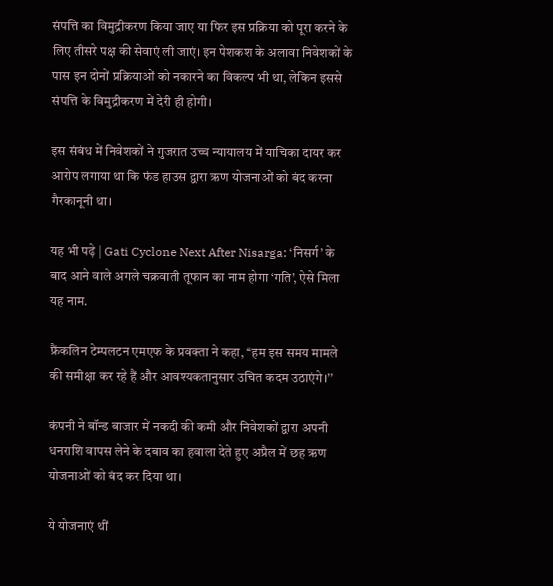संपत्ति का विमुद्रीकरण किया जाए या फिर इस प्रक्रिया को पूरा करने के लिए तीसरे पक्ष की सेवाएं ली जाएं। इन पेशकश के अलावा निवेशकों के पास इन दोनों प्रक्रियाओं को नकारने का विकल्प भी था, लेकिन इससे संपत्ति के विमुद्रीकरण में देरी ही होगी।

इस संबंध में निवेशकों ने गुजरात उच्च न्यायालय में याचिका दायर कर आरोप लगाया था कि फंड हाउस द्वारा ऋण योजनाओं को बंद करना गैरकानूनी था।

यह भी पढ़े | Gati Cyclone Next After Nisarga: ‘निसर्ग’ के बाद आने वाले अगले चक्रवाती तूफान का नाम होगा ‘गति’, ऐसे मिला यह नाम.

फ्रैंकलिन टेम्पलटन एमएफ के प्रवक्ता ने कहा, ‘‘हम इस समय मामले की समीक्षा कर रहे हैं और आवश्यकतानुसार उचित कदम उठाएंगे।’’

कंपनी ने बॉन्ड बाजार में नकदी की कमी और निवेशकों द्वारा अपनी धनराशि वापस लेने के दबाव का हवाला देते हुए अप्रैल में छह ऋण योजनाओं को बंद कर दिया था।

ये योजनाएं थीं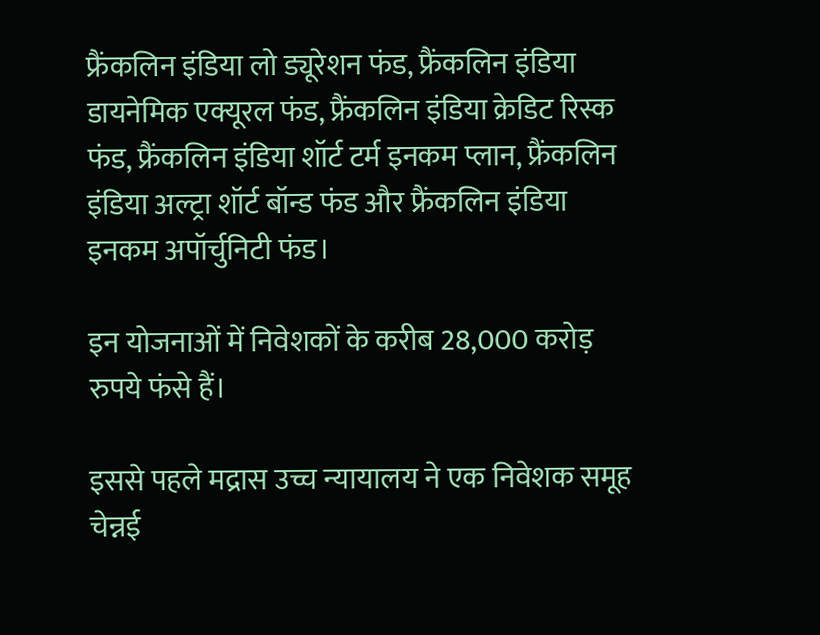फ्रैंकलिन इंडिया लो ड्यूरेशन फंड, फ्रैंकलिन इंडिया डायनेमिक एक्यूरल फंड, फ्रैंकलिन इंडिया क्रेडिट रिस्क फंड, फ्रैंकलिन इंडिया शॉर्ट टर्म इनकम प्लान, फ्रैंकलिन इंडिया अल्ट्रा शॉर्ट बॉन्ड फंड और फ्रैंकलिन इंडिया इनकम अपॉर्चुनिटी फंड।

इन योजनाओं में निवेशकों के करीब 28,000 करोड़ रुपये फंसे हैं।

इससे पहले मद्रास उच्च न्यायालय ने एक निवेशक समूह चेन्नई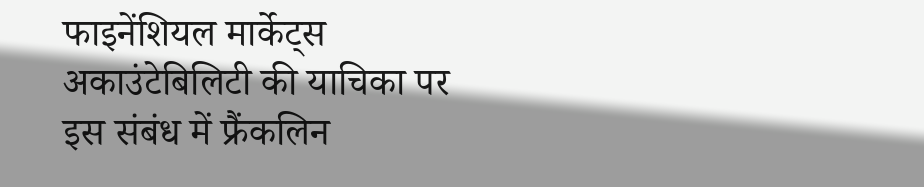फाइनेंशियल मार्केट्स अकाउंटेबिलिटी की याचिका पर इस संबंध में फ्रैंकलिन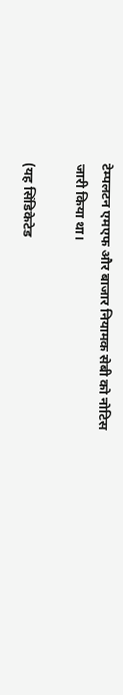टेम्पलटन एमएफ और बाजार नियामक सेबी को नोटिस जारी किया था।

(यह सिंडिकेटेड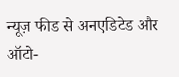न्यूज़ फीड से अनएडिटेड और ऑटो-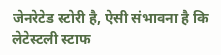जेनरेटेड स्टोरी है, ऐसी संभावना है कि लेटेस्टली स्टाफ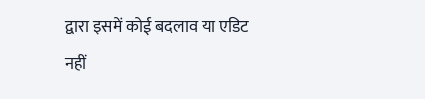द्वारा इसमें कोई बदलाव या एडिट नहीं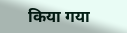किया गया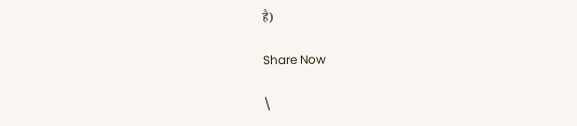है)

Share Now

\